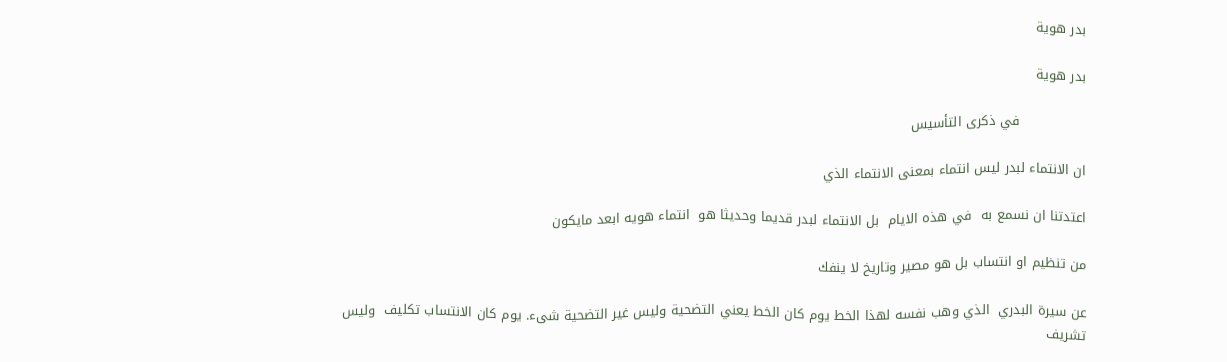بدر هوية

بدر هوية

               في ذكرى التأسيس

ان الانتماء لبدر ليس انتماء بمعنى الانتماء الذي

اعتدتنا ان نسمع به  في هذه الايام  بل الانتماء لبدر قديما وحديثا هو  انتماء هويه ابعد مايكون

من تنظيم او انتساب بل هو مصير وتاريخ لا ينفك

عن سيرة البدري  الذي وهب نفسه لهذا الخط يوم كان الخط يعني التضحية وليس غير التضحية شىء. يوم كان الانتساب تكليف  وليس تشريف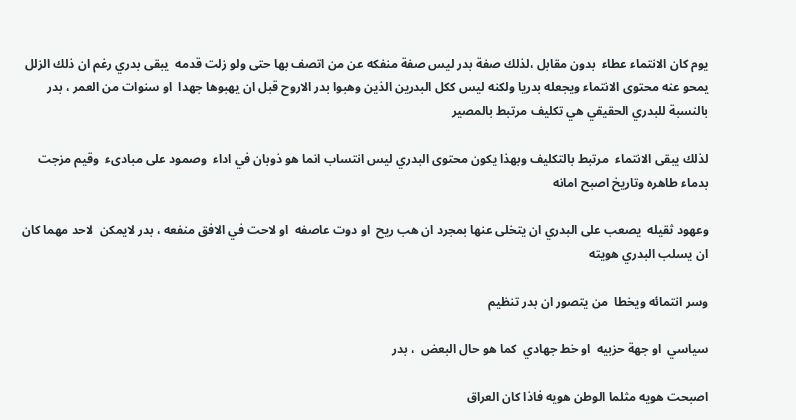يوم كان الانتماء عطاء  بدون مقابل ،لذلك صفة بدر ليس صفة منفكه عن من اتصف بها حتى ولو زلت قدمه  يبقى بدري رغم ان ذلك الزلل   يمحو عنه محتوى الانتماء ويجعله بدريا ولكنه ليس ككل البدرين الذين وهبوا بدر الاروح قبل ان يهبوها جهدا  او سنوات من العمر ، بدر بالنسبة للبدري الحقيقي هي تكليف مرتبط بالمصير

لذلك يبقى الانتماء  مرتبط بالتكليف وبهذا يكون محتوى البدري ليس انتساب انما هو ذوبان في اداء  وصمود على مبادىء  وقيم مزجت بدماء طاهره وتاريخ اصبح امانه

وعهود ثقيله  يصعب على البدري ان يتخلى عنها بمجرد ان هب ريح  او دوت عاصفه  او لاحت في الافق منفعه ، بدر لايمكن  لاحد مهما كان ان يسلب البدري هويته

وسر انتمائه ويخطا  من يتصور ان بدر تنظيم

سياسي  او جهة حزبيه  او خط جهادي  كما هو حال البعض  ، بدر

اصبحت هويه مثلما الوطن هويه فاذا كان العراق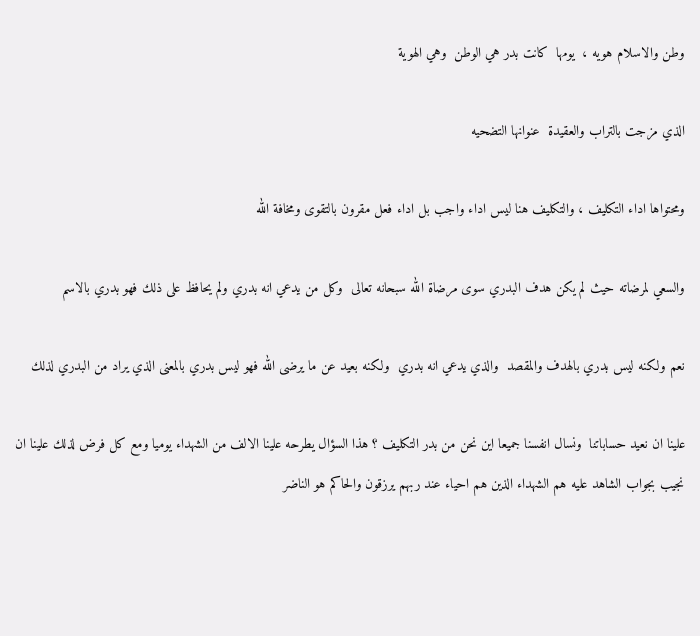وطن والاسلام هويه ،  يومها  كانت بدر هي الوطن  وهي الهوية

الذي مزجت بالتراب والعقيدة  عنوانها التضحيه

ومحتواها اداء التكليف ، والتكليف هنا ليس اداء واجب بل اداء فعل مقرون بالتقوى ومخافة الله

والسعي لمرضاته حيث لم يكن هدف البدري سوى مرضاة الله سبحانه تعالى  وكل من يدعي انه بدري ولم يحافظ على ذلك فهو بدري بالاسم

نعم ولكنه ليس بدري بالهدف والمقصد  والذي يدعي انه بدري  ولكنه بعيد عن ما يرضى الله فهو ليس بدري بالمعنى الذي يراد من البدري لذلك

علينا ان نعيد حساباتنا  ونسال انفسنا جميعا اين نحن من بدر التكليف ؟ هذا السؤال يطرحه علينا الالف من الشهداء يوميا ومع كل فرض لذلك علينا ان نجيب بجواب الشاهد عليه هم الشهداء الذين هم احياء عند ربهم يرزقون والحاكم هو الناضر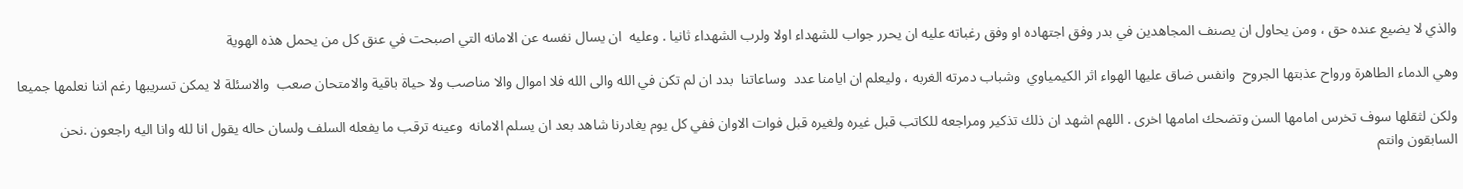والذي لا يضيع عنده حق ، ومن يحاول ان يصنف المجاهدين في بدر وفق اجتهاده او وفق رغباته عليه ان يحرر جواب للشهداء اولا ولرب الشهداء ثانيا . وعليه  ان يسال نفسه عن الامانه التي اصبحت في عنق كل من يحمل هذه الهوية

وهي الدماء الطاهرة ورواح عذبتها الجروح  وانفس ضاق عليها الهواء اثر الكيمياوي  وشباب دمرته الغربه ، وليعلم ان ايامنا عدد  وساعاتنا  بدد ان لم تكن في الله والى الله فلا اموال والا مناصب ولا حياة باقية والامتحان صعب  والاسئلة لا يمكن تسريبها رغم اننا نعلمها جميعا

ولكن لثقلها سوف تخرس امامها السن وتضحك امامها اخرى . اللهم اشهد ان ذلك تذكير ومراجعه للكاتب قبل غيره ولغيره قبل فوات الاوان ففي كل يوم يغادرنا شاهد بعد ان يسلم الامانه  وعينه ترقب ما يفعله السلف ولسان حاله يقول انا لله وانا اليه راجعون .نحن السابقون وانتم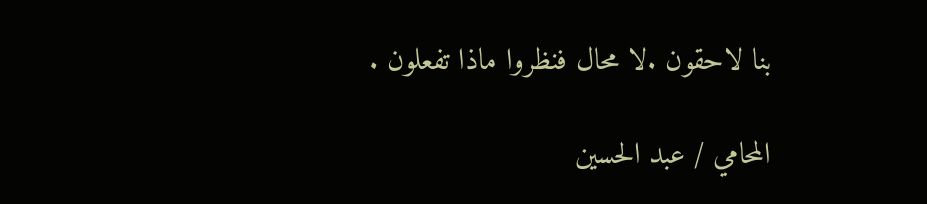بنا لاحقون .لا محال فنظروا ماذا تفعلون .

المحامي / عبد الحسين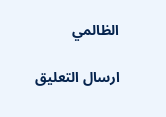الظالمي

ارسال التعليق